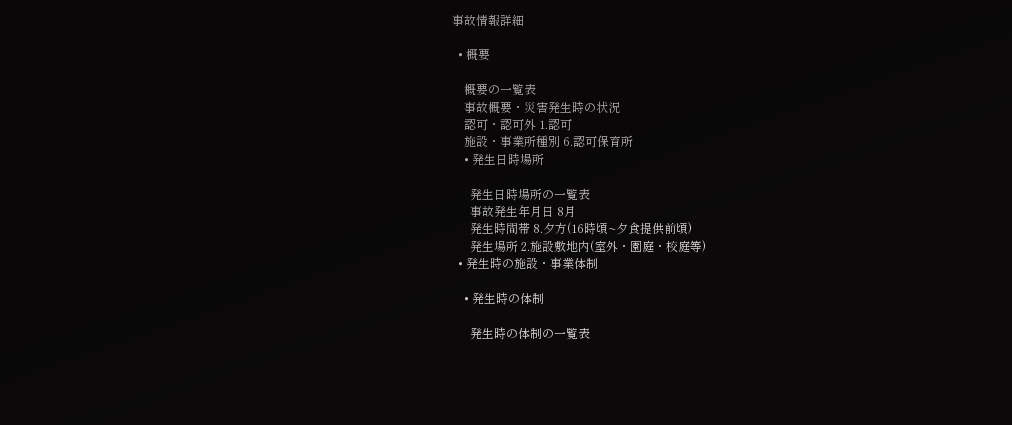事故情報詳細

  • 概要

    概要の一覧表
    事故概要・災害発生時の状況
    認可・認可外 1.認可
    施設・事業所種別 6.認可保育所
    • 発生日時場所

      発生日時場所の一覧表
      事故発生年月日 8月
      発生時間帯 8.夕方(16時頃~夕食提供前頃)
      発生場所 2.施設敷地内(室外・園庭・校庭等)
  • 発生時の施設・事業体制

    • 発生時の体制

      発生時の体制の一覧表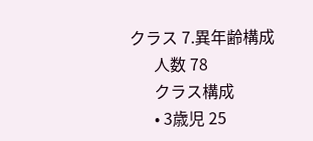クラス 7.異年齢構成
      人数 78
      クラス構成
      • 3歳児 25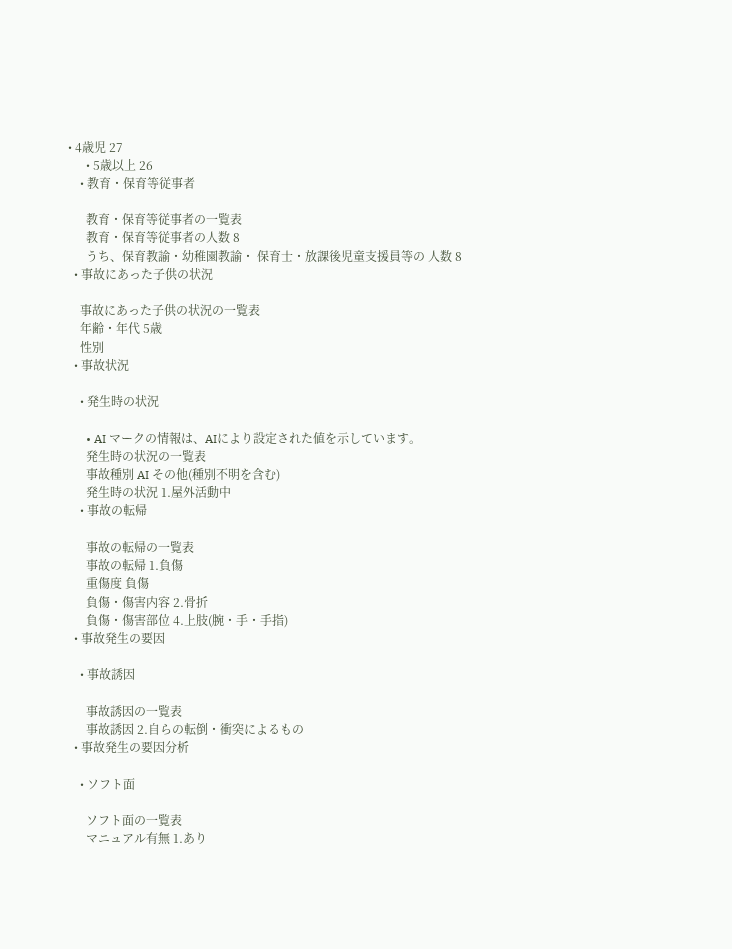• 4歳児 27
      • 5歳以上 26
    • 教育・保育等従事者

      教育・保育等従事者の一覧表
      教育・保育等従事者の人数 8
      うち、保育教諭・幼稚園教諭・ 保育士・放課後児童支援員等の 人数 8
  • 事故にあった子供の状況

    事故にあった子供の状況の一覧表
    年齢・年代 5歳
    性別
  • 事故状況

    • 発生時の状況

      • AI マークの情報は、AIにより設定された値を示しています。
      発生時の状況の一覧表
      事故種別 AI その他(種別不明を含む)
      発生時の状況 1.屋外活動中
    • 事故の転帰

      事故の転帰の一覧表
      事故の転帰 1.負傷
      重傷度 負傷
      負傷・傷害内容 2.骨折
      負傷・傷害部位 4.上肢(腕・手・手指)
  • 事故発生の要因

    • 事故誘因

      事故誘因の一覧表
      事故誘因 2.自らの転倒・衝突によるもの
  • 事故発生の要因分析

    • ソフト面

      ソフト面の一覧表
      マニュアル有無 1.あり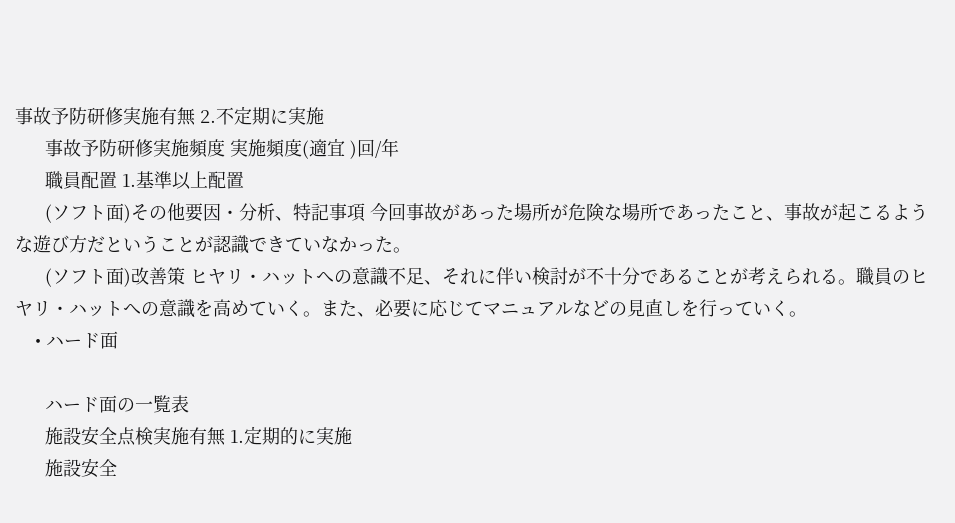事故予防研修実施有無 2.不定期に実施
      事故予防研修実施頻度 実施頻度(適宜 )回/年
      職員配置 1.基準以上配置
      (ソフト面)その他要因・分析、特記事項 今回事故があった場所が危険な場所であったこと、事故が起こるような遊び方だということが認識できていなかった。
      (ソフト面)改善策 ヒヤリ・ハットへの意識不足、それに伴い検討が不十分であることが考えられる。職員のヒヤリ・ハットへの意識を高めていく。また、必要に応じてマニュアルなどの見直しを行っていく。
    • ハード面

      ハード面の一覧表
      施設安全点検実施有無 1.定期的に実施
      施設安全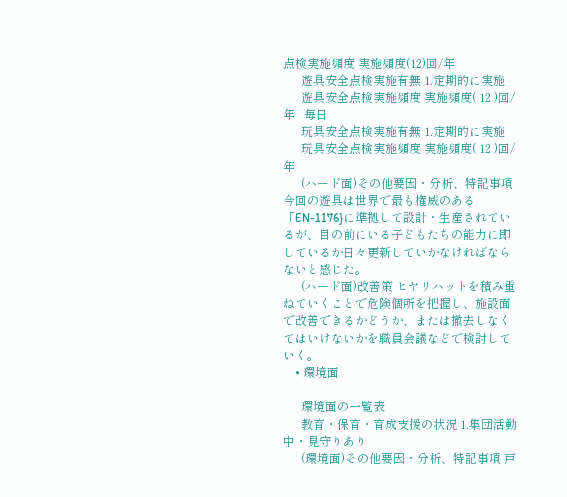点検実施頻度 実施頻度(12)回/年
      遊具安全点検実施有無 1.定期的に実施
      遊具安全点検実施頻度 実施頻度( 12 )回/年   毎日
      玩具安全点検実施有無 1.定期的に実施
      玩具安全点検実施頻度 実施頻度( 12 )回/年
      (ハード面)その他要因・分析、特記事項 今回の遊具は世界で最も権威のある「EN-1176}に準拠して設計・生産されているが、目の前にいる子どもたちの能力に即しているか日々更新していかなければならないと感じた。
      (ハード面)改善策 ヒヤリハットを積み重ねていくことで危険個所を把握し、施設面で改善できるかどうか、または撤去しなくてはいけないかを職員会議などで検討していく。
    • 環境面

      環境面の一覧表
      教育・保育・育成支援の状況 1.集団活動中・見守りあり
      (環境面)その他要因・分析、特記事項 戸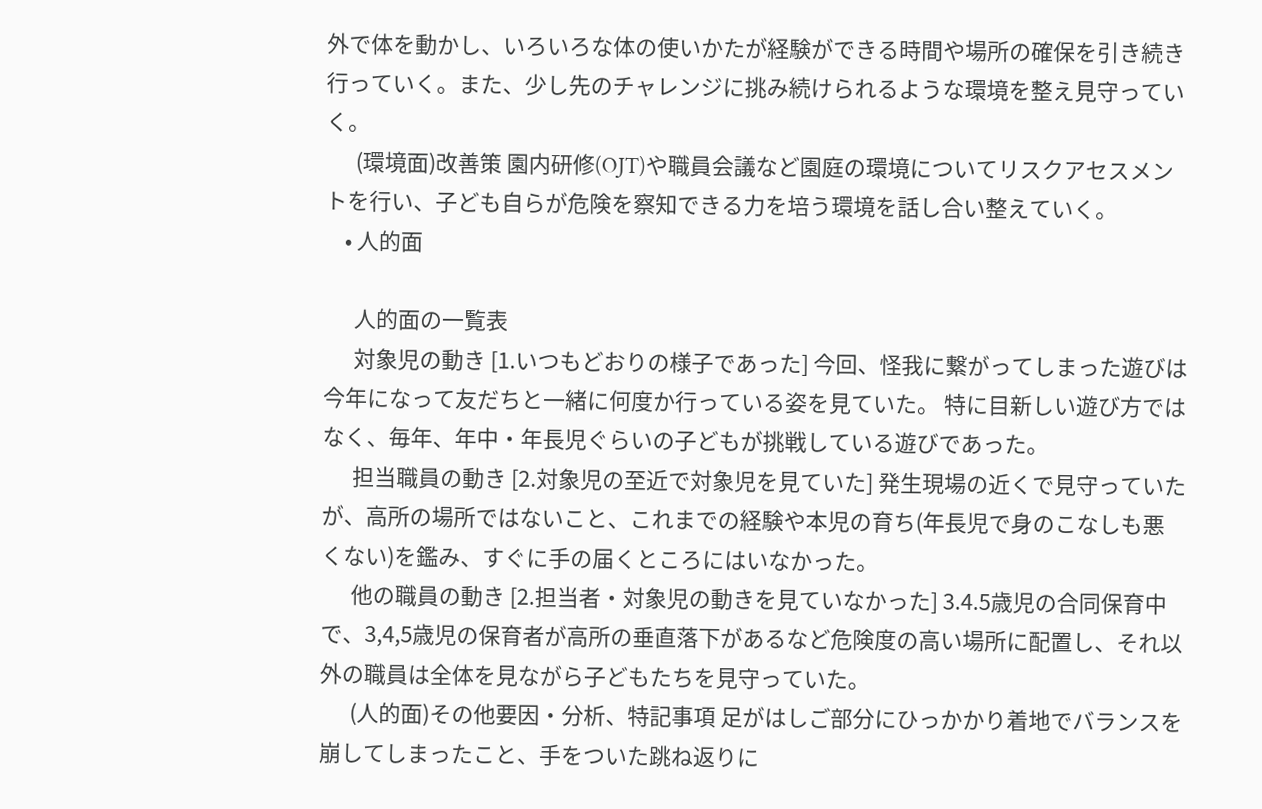外で体を動かし、いろいろな体の使いかたが経験ができる時間や場所の確保を引き続き行っていく。また、少し先のチャレンジに挑み続けられるような環境を整え見守っていく。
      (環境面)改善策 園内研修(OJT)や職員会議など園庭の環境についてリスクアセスメントを行い、子ども自らが危険を察知できる力を培う環境を話し合い整えていく。
    • 人的面

      人的面の一覧表
      対象児の動き [1.いつもどおりの様子であった] 今回、怪我に繋がってしまった遊びは今年になって友だちと一緒に何度か行っている姿を見ていた。 特に目新しい遊び方ではなく、毎年、年中・年長児ぐらいの子どもが挑戦している遊びであった。
      担当職員の動き [2.対象児の至近で対象児を見ていた] 発生現場の近くで見守っていたが、高所の場所ではないこと、これまでの経験や本児の育ち(年長児で身のこなしも悪くない)を鑑み、すぐに手の届くところにはいなかった。
      他の職員の動き [2.担当者・対象児の動きを見ていなかった] 3.4.5歳児の合同保育中で、3,4,5歳児の保育者が高所の垂直落下があるなど危険度の高い場所に配置し、それ以外の職員は全体を見ながら子どもたちを見守っていた。
      (人的面)その他要因・分析、特記事項 足がはしご部分にひっかかり着地でバランスを崩してしまったこと、手をついた跳ね返りに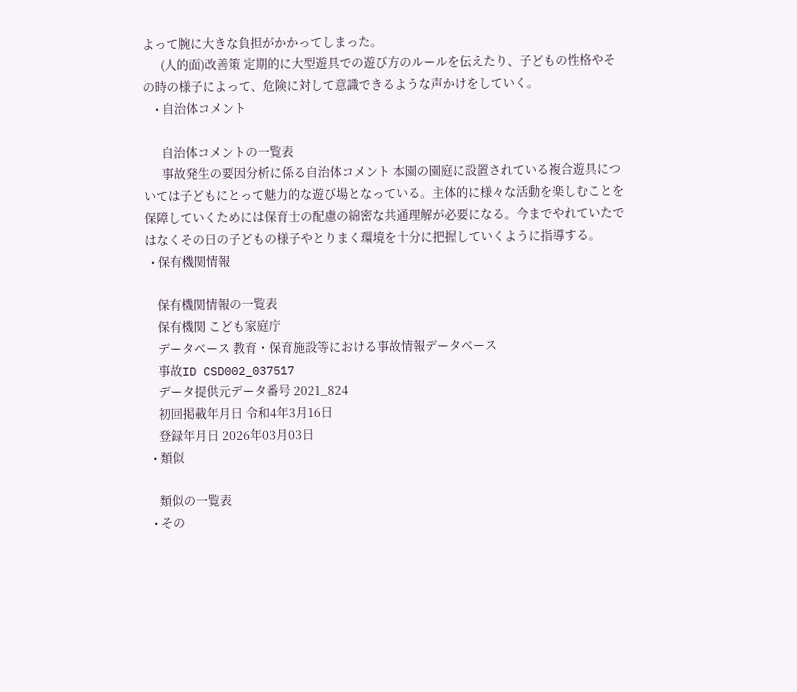よって腕に大きな負担がかかってしまった。
      (人的面)改善策 定期的に大型遊具での遊び方のルールを伝えたり、子どもの性格やその時の様子によって、危険に対して意識できるような声かけをしていく。
    • 自治体コメント

      自治体コメントの一覧表
      事故発生の要因分析に係る自治体コメント 本園の園庭に設置されている複合遊具については子どもにとって魅力的な遊び場となっている。主体的に様々な活動を楽しむことを保障していくためには保育士の配慮の綿密な共通理解が必要になる。今までやれていたではなくその日の子どもの様子やとりまく環境を十分に把握していくように指導する。
  • 保有機関情報

    保有機関情報の一覧表
    保有機関 こども家庭庁
    データベース 教育・保育施設等における事故情報データベース
    事故ID CSD002_037517
    データ提供元データ番号 2021_824
    初回掲載年月日 令和4年3月16日
    登録年月日 2026年03月03日
  • 類似

    類似の一覧表
  • その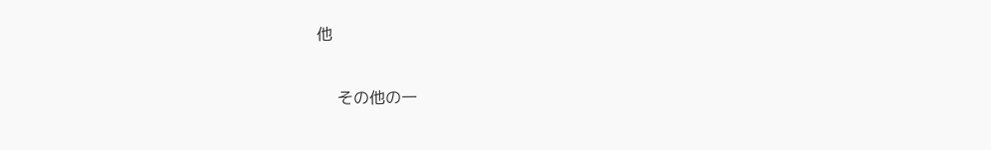他

    その他の一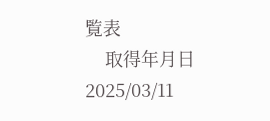覧表
    取得年月日 2025/03/11